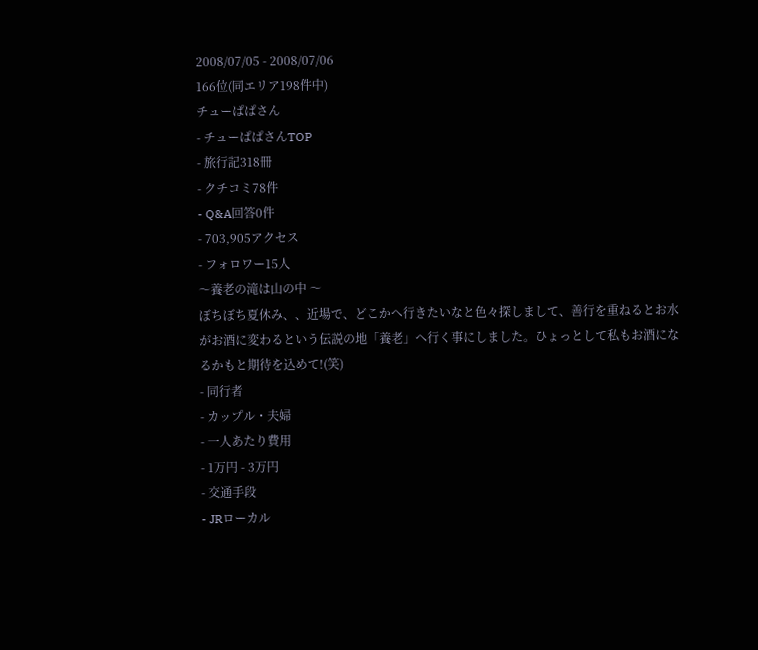2008/07/05 - 2008/07/06
166位(同エリア198件中)
チューぱぱさん
- チューぱぱさんTOP
- 旅行記318冊
- クチコミ78件
- Q&A回答0件
- 703,905アクセス
- フォロワー15人
〜養老の滝は山の中 〜
ぼちぼち夏休み、、近場で、どこかへ行きたいなと色々探しまして、善行を重ねるとお水がお酒に変わるという伝説の地「養老」へ行く事にしました。ひょっとして私もお酒になるかもと期待を込めて!(笑)
- 同行者
- カップル・夫婦
- 一人あたり費用
- 1万円 - 3万円
- 交通手段
- JRローカル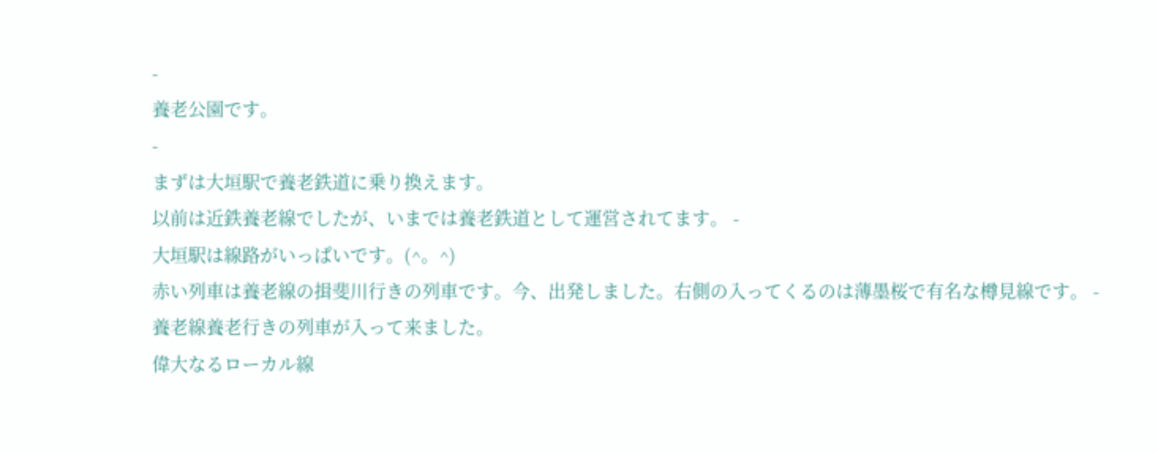-
養老公園です。
-
まずは大垣駅で養老鉄道に乗り換えます。
以前は近鉄養老線でしたが、いまでは養老鉄道として運営されてます。 -
大垣駅は線路がいっぱいです。(^。^)
赤い列車は養老線の揖斐川行きの列車です。今、出発しました。右側の入ってくるのは薄墨桜で有名な樽見線です。 -
養老線養老行きの列車が入って来ました。
偉大なるローカル線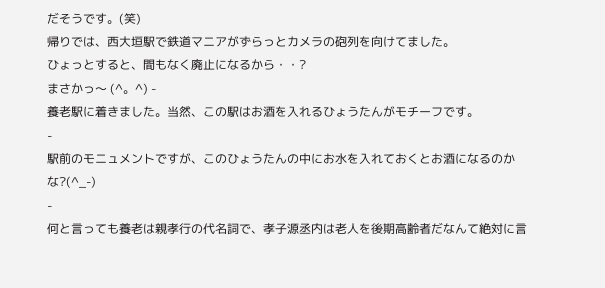だそうです。(笑)
帰りでは、西大垣駅で鉄道マニアがずらっとカメラの砲列を向けてました。
ひょっとすると、間もなく廃止になるから・・?
まさかっ〜 (^。^) -
養老駅に着きました。当然、この駅はお酒を入れるひょうたんがモチーフです。
-
駅前のモニュメントですが、このひょうたんの中にお水を入れておくとお酒になるのかな?(^_-)
-
何と言っても養老は親孝行の代名詞で、孝子源丞内は老人を後期高齢者だなんて絶対に言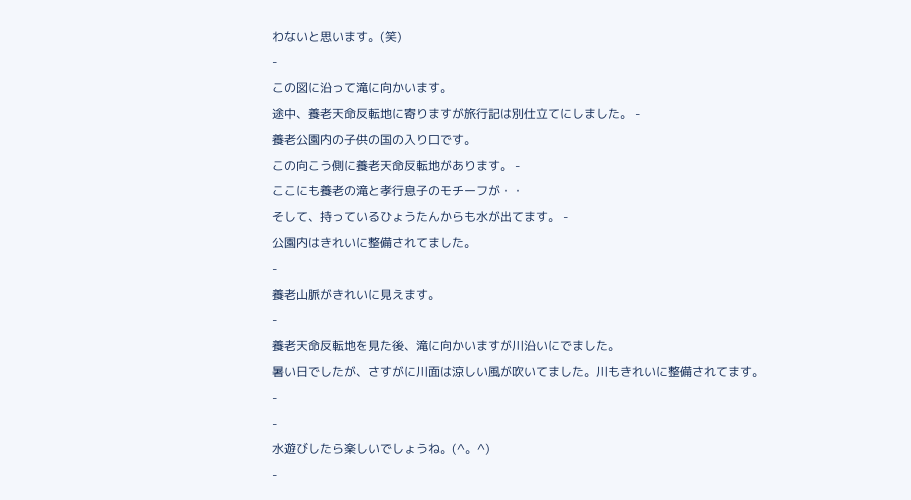わないと思います。(笑)
-
この図に沿って滝に向かいます。
途中、養老天命反転地に寄りますが旅行記は別仕立てにしました。 -
養老公園内の子供の国の入り口です。
この向こう側に養老天命反転地があります。 -
ここにも養老の滝と孝行息子のモチーフが・・
そして、持っているひょうたんからも水が出てます。 -
公園内はきれいに整備されてました。
-
養老山脈がきれいに見えます。
-
養老天命反転地を見た後、滝に向かいますが川沿いにでました。
暑い日でしたが、さすがに川面は涼しい風が吹いてました。川もきれいに整備されてます。 -
-
水遊びしたら楽しいでしょうね。(^。^)
-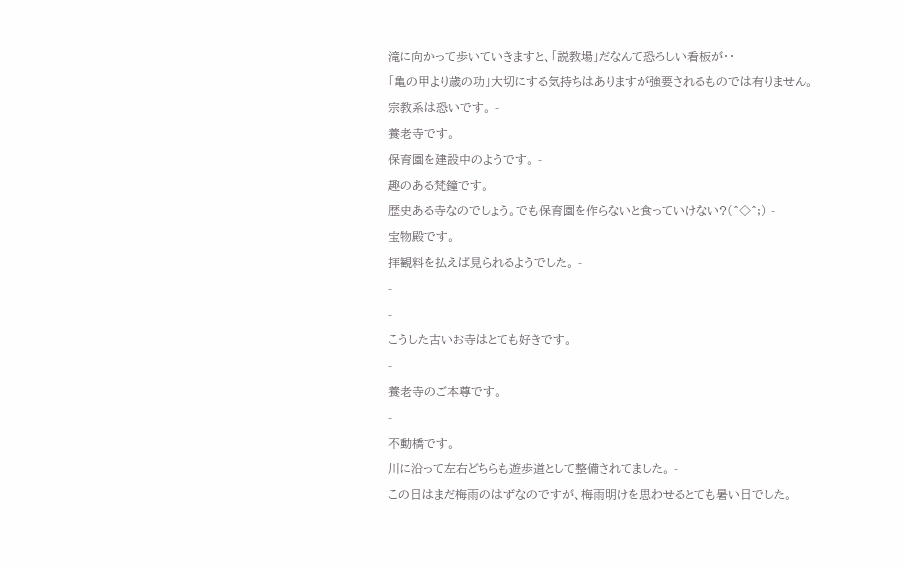滝に向かって歩いていきますと、「説教場」だなんて恐ろしい看板が・・
「亀の甲より歳の功」大切にする気持ちはありますが強要されるものでは有りません。
宗教系は恐いです。 -
養老寺です。
保育園を建設中のようです。 -
趣のある梵鐘です。
歴史ある寺なのでしょう。でも保育園を作らないと食っていけない?(^◇^;) -
宝物殿です。
拝観料を払えば見られるようでした。 -
-
-
こうした古いお寺はとても好きです。
-
養老寺のご本尊です。
-
不動橋です。
川に沿って左右どちらも遊歩道として整備されてました。 -
この日はまだ梅雨のはずなのですが、梅雨明けを思わせるとても暑い日でした。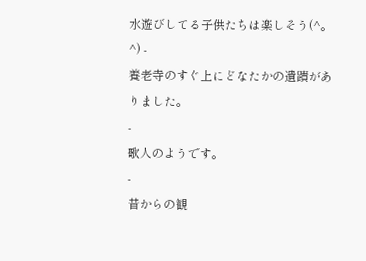水遊びしてる子供たちは楽しそう(^。^) -
養老寺のすぐ上にどなたかの遺蹟がありました。
-
歌人のようです。
-
昔からの観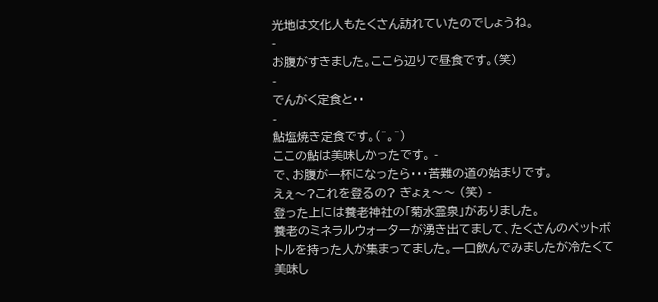光地は文化人もたくさん訪れていたのでしょうね。
-
お腹がすきました。ここら辺りで昼食です。(笑)
-
でんがく定食と・・
-
鮎塩焼き定食です。(^。^)
ここの鮎は美味しかったです。 -
で、お腹が一杯になったら・・・苦難の道の始まりです。
えぇ〜?これを登るの? ぎょぇ〜〜 (笑) -
登った上には養老神社の「菊水霊泉」がありました。
養老のミネラルウォーターが湧き出てまして、たくさんのペットボトルを持った人が集まってました。一口飲んでみましたが冷たくて美味し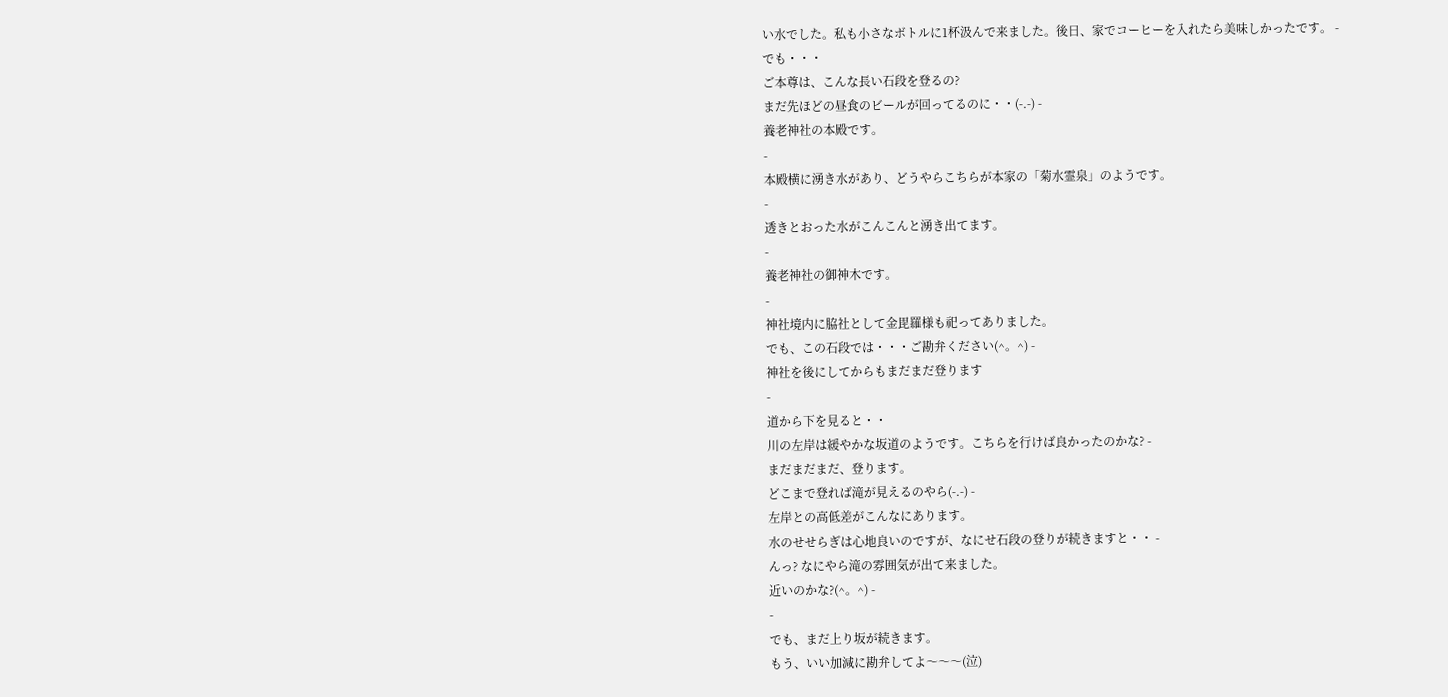い水でした。私も小さなボトルに1杯汲んで来ました。後日、家でコーヒーを入れたら美味しかったです。 -
でも・・・
ご本尊は、こんな長い石段を登るの?
まだ先ほどの昼食のビールが回ってるのに・・(-.-) -
養老神社の本殿です。
-
本殿横に湧き水があり、どうやらこちらが本家の「菊水霊泉」のようです。
-
透きとおった水がこんこんと湧き出てます。
-
養老神社の御神木です。
-
神社境内に脇社として金毘羅様も祀ってありました。
でも、この石段では・・・ご勘弁ください(^。^) -
神社を後にしてからもまだまだ登ります
-
道から下を見ると・・
川の左岸は緩やかな坂道のようです。こちらを行けば良かったのかな? -
まだまだまだ、登ります。
どこまで登れば滝が見えるのやら(-.-) -
左岸との高低差がこんなにあります。
水のせせらぎは心地良いのですが、なにせ石段の登りが続きますと・・ -
んっ? なにやら滝の雰囲気が出て来ました。
近いのかな?(^。^) -
-
でも、まだ上り坂が続きます。
もう、いい加減に勘弁してよ〜〜〜(泣)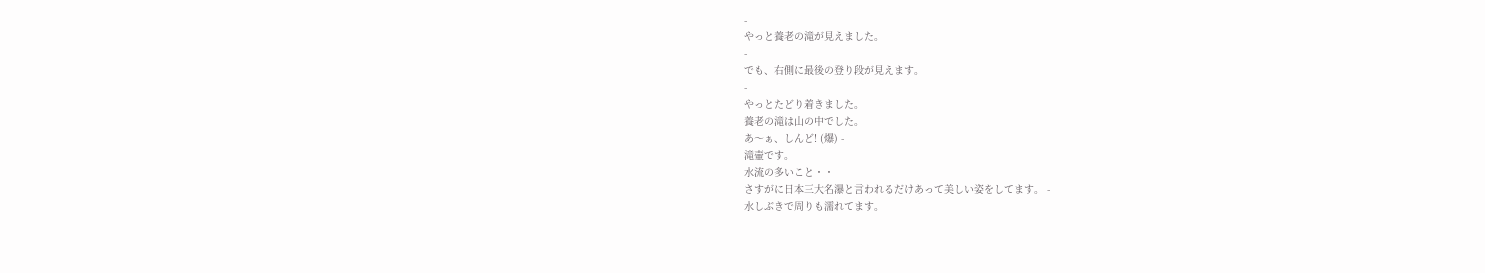-
やっと養老の滝が見えました。
-
でも、右側に最後の登り段が見えます。
-
やっとたどり着きました。
養老の滝は山の中でした。
あ〜ぁ、しんど! (爆) -
滝壷です。
水流の多いこと・・
さすがに日本三大名瀑と言われるだけあって美しい姿をしてます。 -
水しぶきで周りも濡れてます。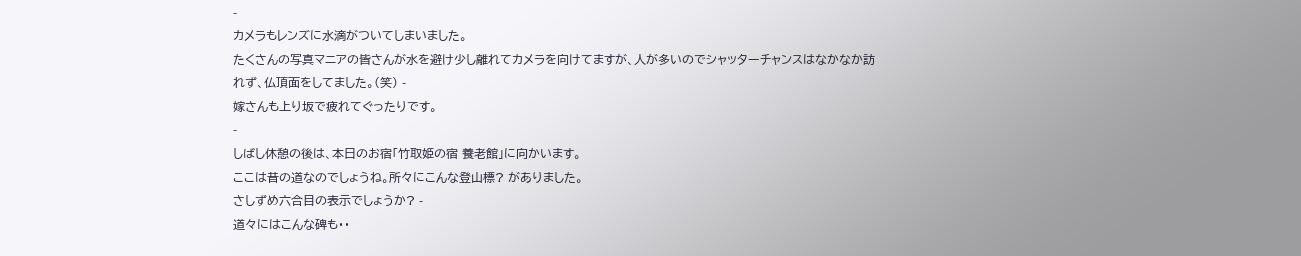-
カメラもレンズに水滴がついてしまいました。
たくさんの写真マニアの皆さんが水を避け少し離れてカメラを向けてますが、人が多いのでシャッターチャンスはなかなか訪れず、仏頂面をしてました。(笑) -
嫁さんも上り坂で疲れてぐったりです。
-
しばし休憩の後は、本日のお宿「竹取姫の宿 養老館」に向かいます。
ここは昔の道なのでしょうね。所々にこんな登山標? がありました。
さしずめ六合目の表示でしょうか? -
道々にはこんな碑も・・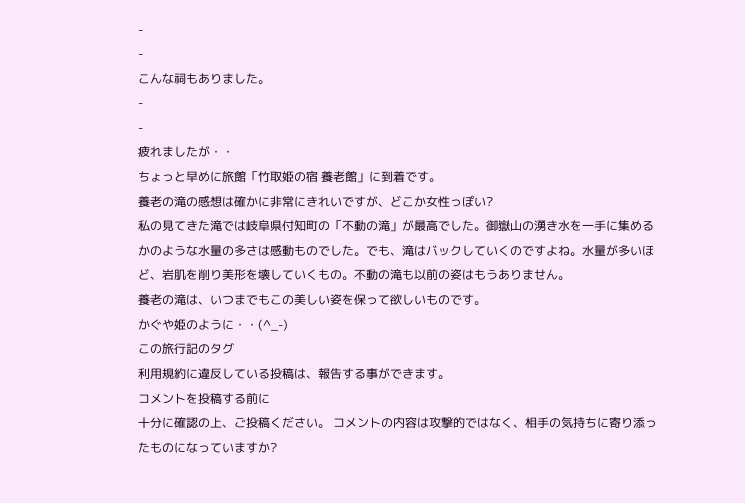-
-
こんな祠もありました。
-
-
疲れましたが・・
ちょっと早めに旅館「竹取姫の宿 養老館」に到着です。
養老の滝の感想は確かに非常にきれいですが、どこか女性っぽい?
私の見てきた滝では岐阜県付知町の「不動の滝」が最高でした。御嶽山の湧き水を一手に集めるかのような水量の多さは感動ものでした。でも、滝はバックしていくのですよね。水量が多いほど、岩肌を削り美形を壊していくもの。不動の滝も以前の姿はもうありません。
養老の滝は、いつまでもこの美しい姿を保って欲しいものです。
かぐや姫のように・・(^_-)
この旅行記のタグ
利用規約に違反している投稿は、報告する事ができます。
コメントを投稿する前に
十分に確認の上、ご投稿ください。 コメントの内容は攻撃的ではなく、相手の気持ちに寄り添ったものになっていますか?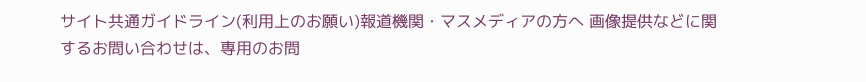サイト共通ガイドライン(利用上のお願い)報道機関・マスメディアの方へ 画像提供などに関するお問い合わせは、専用のお問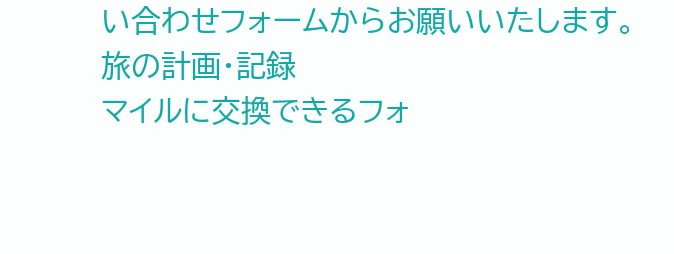い合わせフォームからお願いいたします。
旅の計画・記録
マイルに交換できるフォ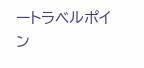ートラベルポイン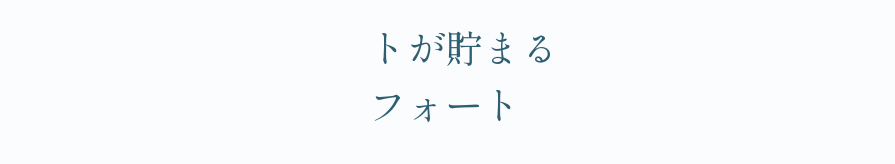トが貯まる
フォート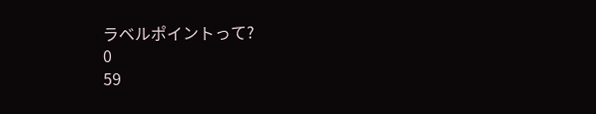ラベルポイントって?
0
59